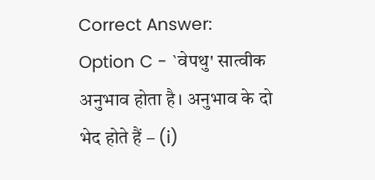Correct Answer:
Option C - `वेपथु' सात्वीक अनुभाव होता है। अनुभाव के दो भेद होते हैं – (i)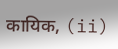कायिक, (ii)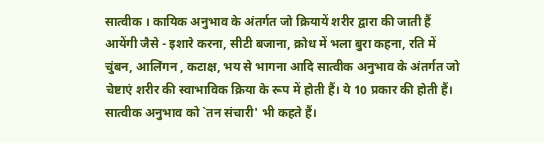सात्वीक । कायिक अनुभाव के अंतर्गत जो क्रियायें शरीर द्वारा की जाती हैं आयेंगी जैसे - इशारे करना, सीटी बजाना, क्रोध में भला बुरा कहना, रति में चुंबन, आलिंगन , कटाक्ष, भय से भागना आदि सात्वीक अनुभाव के अंतर्गत जो चेष्टाएं शरीर की स्वाभाविक क्रिया के रूप में होती हैं। ये 10 प्रकार की होती हैं। सात्वीक अनुभाव को `तन संचारी' भी कहते हैं।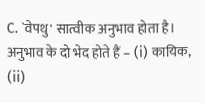C. `वेपथु' सात्वीक अनुभाव होता है। अनुभाव के दो भेद होते हैं – (i) कायिक, (ii)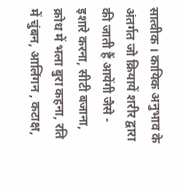सात्वीक । कायिक अनुभाव के अंतर्गत जो क्रियायें शरीर द्वारा की जाती हैं आयेंगी जैसे - इशारे करना, सीटी बजाना, क्रोध में भला बुरा कहना, रति में चुंबन, आलिंगन , कटाक्ष,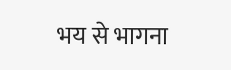भय से भागना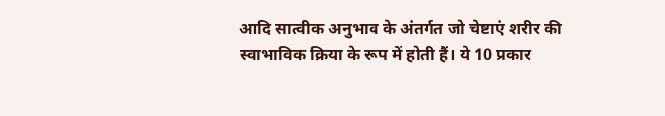आदि सात्वीक अनुभाव के अंतर्गत जो चेष्टाएं शरीर की स्वाभाविक क्रिया के रूप में होती हैं। ये 10 प्रकार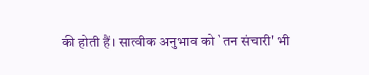की होती हैं। सात्वीक अनुभाव को `तन संचारी' भी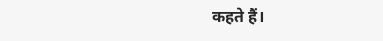कहते हैं।